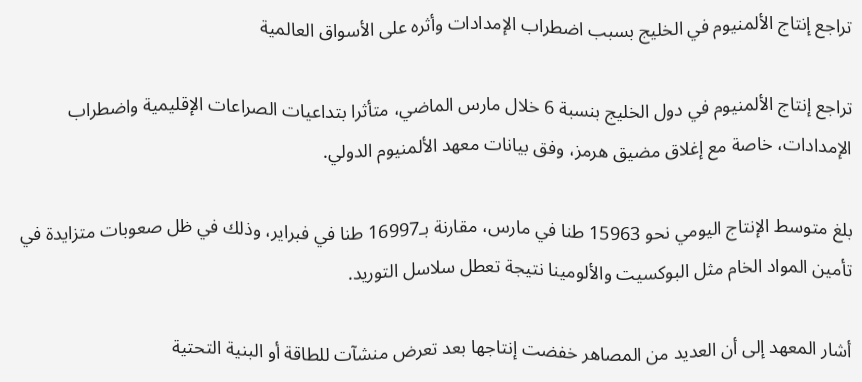تراجع إنتاج الألمنيوم في الخليج بسبب اضطراب الإمدادات وأثره على الأسواق العالمية

تراجع إنتاج الألمنيوم في دول الخليج بنسبة 6 خلال مارس الماضي، متأثرا بتداعيات الصراعات الإقليمية واضطراب الإمدادات، خاصة مع إغلاق مضيق هرمز، وفق بيانات معهد الألمنيوم الدولي.

بلغ متوسط الإنتاج اليومي نحو 15963 طنا في مارس، مقارنة بـ16997 طنا في فبراير، وذلك في ظل صعوبات متزايدة في تأمين المواد الخام مثل البوكسيت والألومينا نتيجة تعطل سلاسل التوريد.

أشار المعهد إلى أن العديد من المصاهر خفضت إنتاجها بعد تعرض منشآت للطاقة أو البنية التحتية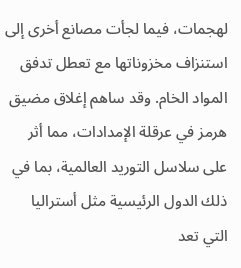لهجمات، فيما لجأت مصانع أخرى إلى استنزاف مخزوناتها مع تعطل تدفق المواد الخام. وقد ساهم إغلاق مضيق هرمز في عرقلة الإمدادات، مما أثر على سلاسل التوريد العالمية، بما في ذلك الدول الرئيسية مثل أستراليا التي تعد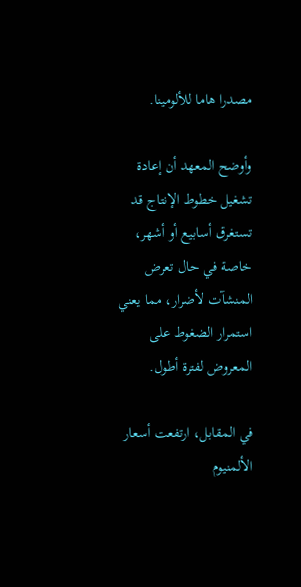مصدرا هاما للألومينا.

وأوضح المعهد أن إعادة تشغيل خطوط الإنتاج قد تستغرق أسابيع أو أشهر، خاصة في حال تعرض المنشآت لأضرار، مما يعني استمرار الضغوط على المعروض لفترة أطول.

في المقابل، ارتفعت أسعار الألمنيوم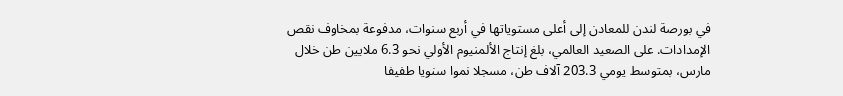في بورصة لندن للمعادن إلى أعلى مستوياتها في أربع سنوات، مدفوعة بمخاوف نقص الإمدادات. على الصعيد العالمي، بلغ إنتاج الألمنيوم الأولي نحو 6.3 ملايين طن خلال مارس، بمتوسط يومي 203.3 آلاف طن، مسجلا نموا سنويا طفيفا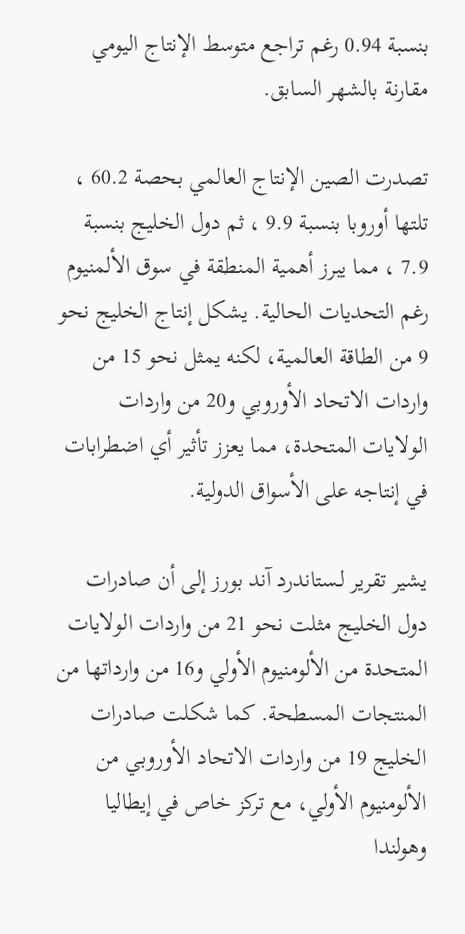بنسبة 0.94 رغم تراجع متوسط الإنتاج اليومي مقارنة بالشهر السابق.

تصدرت الصين الإنتاج العالمي بحصة 60.2 ، تلتها أوروبا بنسبة 9.9 ، ثم دول الخليج بنسبة 7.9 ، مما يبرز أهمية المنطقة في سوق الألمنيوم رغم التحديات الحالية. يشكل إنتاج الخليج نحو 9 من الطاقة العالمية، لكنه يمثل نحو 15 من واردات الاتحاد الأوروبي و20 من واردات الولايات المتحدة، مما يعزز تأثير أي اضطرابات في إنتاجه على الأسواق الدولية.

يشير تقرير لـستاندرد آند بورز إلى أن صادرات دول الخليج مثلت نحو 21 من واردات الولايات المتحدة من الألومنيوم الأولي و16 من وارداتها من المنتجات المسطحة. كما شكلت صادرات الخليج 19 من واردات الاتحاد الأوروبي من الألومنيوم الأولي، مع تركز خاص في إيطاليا وهولندا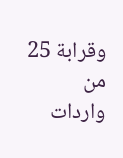وقرابة 25 من واردات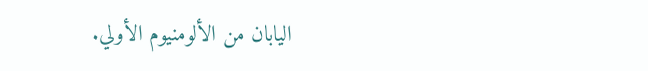اليابان من الألومنيوم الأولي.